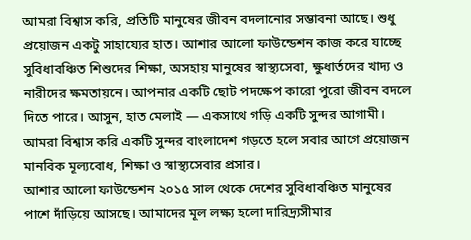আমরা বিশ্বাস করি, প্রতিটি মানুষের জীবন বদলানোর সম্ভাবনা আছে। শুধু প্রয়োজন একটু সাহায্যের হাত। আশার আলো ফাউন্ডেশন কাজ করে যাচ্ছে সুবিধাবঞ্চিত শিশুদের শিক্ষা, অসহায় মানুষের স্বাস্থ্যসেবা, ক্ষুধার্তদের খাদ্য ও নারীদের ক্ষমতায়নে। আপনার একটি ছোট পদক্ষেপ কারো পুরো জীবন বদলে দিতে পারে। আসুন, হাত মেলাই — একসাথে গড়ি একটি সুন্দর আগামী।
আমরা বিশ্বাস করি একটি সুন্দর বাংলাদেশ গড়তে হলে সবার আগে প্রয়োজন মানবিক মূল্যবোধ, শিক্ষা ও স্বাস্থ্যসেবার প্রসার।
আশার আলো ফাউন্ডেশন ২০১৫ সাল থেকে দেশের সুবিধাবঞ্চিত মানুষের পাশে দাঁড়িয়ে আসছে। আমাদের মূল লক্ষ্য হলো দারিদ্র্যসীমার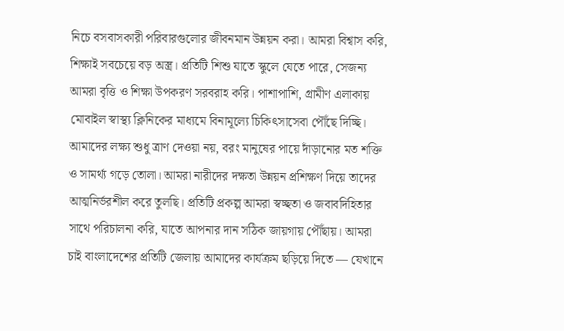নিচে বসবাসকারী পরিবারগুলোর জীবনমান উন্নয়ন করা। আমরা বিশ্বাস করি, শিক্ষাই সবচেয়ে বড় অস্ত্র। প্রতিটি শিশু যাতে স্কুলে যেতে পারে, সেজন্য আমরা বৃত্তি ও শিক্ষা উপকরণ সরবরাহ করি। পাশাপাশি, গ্রামীণ এলাকায় মোবাইল স্বাস্থ্য ক্লিনিকের মাধ্যমে বিনামূল্যে চিকিৎসাসেবা পৌঁছে দিচ্ছি। আমাদের লক্ষ্য শুধু ত্রাণ দেওয়া নয়, বরং মানুষের পায়ে দাঁড়ানোর মত শক্তি ও সামর্থ্য গড়ে তোলা। আমরা নারীদের দক্ষতা উন্নয়ন প্রশিক্ষণ দিয়ে তাদের আত্মনির্ভরশীল করে তুলছি। প্রতিটি প্রকল্প আমরা স্বচ্ছতা ও জবাবদিহিতার সাথে পরিচালনা করি, যাতে আপনার দান সঠিক জায়গায় পৌঁছায়। আমরা চাই বাংলাদেশের প্রতিটি জেলায় আমাদের কার্যক্রম ছড়িয়ে দিতে — যেখানে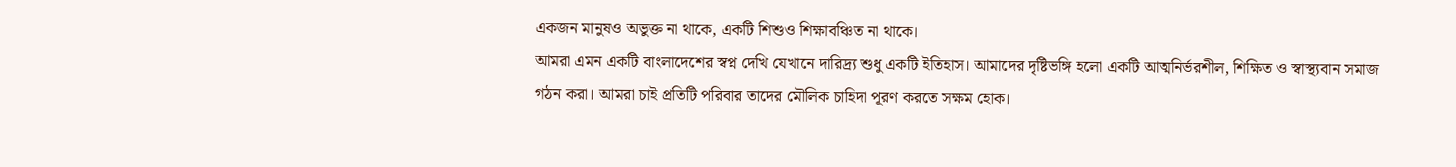একজন মানুষও অভুক্ত না থাকে, একটি শিশুও শিক্ষাবঞ্চিত না থাকে।
আমরা এমন একটি বাংলাদেশের স্বপ্ন দেখি যেখানে দারিদ্র্য শুধু একটি ইতিহাস। আমাদের দৃষ্টিভঙ্গি হলো একটি আত্মনির্ভরশীল, শিক্ষিত ও স্বাস্থ্যবান সমাজ গঠন করা। আমরা চাই প্রতিটি পরিবার তাদের মৌলিক চাহিদা পূরণ করতে সক্ষম হোক।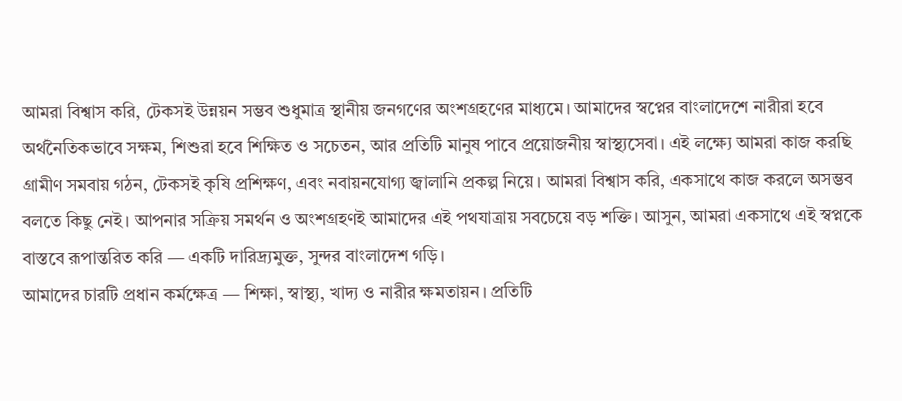আমরা বিশ্বাস করি, টেকসই উন্নয়ন সম্ভব শুধুমাত্র স্থানীয় জনগণের অংশগ্রহণের মাধ্যমে। আমাদের স্বপ্নের বাংলাদেশে নারীরা হবে অর্থনৈতিকভাবে সক্ষম, শিশুরা হবে শিক্ষিত ও সচেতন, আর প্রতিটি মানুষ পাবে প্রয়োজনীয় স্বাস্থ্যসেবা। এই লক্ষ্যে আমরা কাজ করছি গ্রামীণ সমবায় গঠন, টেকসই কৃষি প্রশিক্ষণ, এবং নবায়নযোগ্য জ্বালানি প্রকল্প নিয়ে। আমরা বিশ্বাস করি, একসাথে কাজ করলে অসম্ভব বলতে কিছু নেই। আপনার সক্রিয় সমর্থন ও অংশগ্রহণই আমাদের এই পথযাত্রায় সবচেয়ে বড় শক্তি। আসুন, আমরা একসাথে এই স্বপ্নকে বাস্তবে রূপান্তরিত করি — একটি দারিদ্র্যমুক্ত, সুন্দর বাংলাদেশ গড়ি।
আমাদের চারটি প্রধান কর্মক্ষেত্র — শিক্ষা, স্বাস্থ্য, খাদ্য ও নারীর ক্ষমতায়ন। প্রতিটি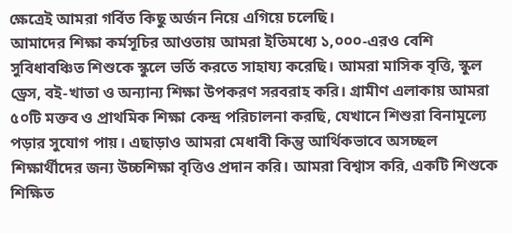ক্ষেত্রেই আমরা গর্বিত কিছু অর্জন নিয়ে এগিয়ে চলেছি।
আমাদের শিক্ষা কর্মসূচির আওতায় আমরা ইতিমধ্যে ১,০০০-এরও বেশি সুবিধাবঞ্চিত শিশুকে স্কুলে ভর্তি করতে সাহায্য করেছি। আমরা মাসিক বৃত্তি, স্কুল ড্রেস, বই-খাতা ও অন্যান্য শিক্ষা উপকরণ সরবরাহ করি। গ্রামীণ এলাকায় আমরা ৫০টি মক্তব ও প্রাথমিক শিক্ষা কেন্দ্র পরিচালনা করছি, যেখানে শিশুরা বিনামূল্যে পড়ার সুযোগ পায়। এছাড়াও আমরা মেধাবী কিন্তু আর্থিকভাবে অসচ্ছল শিক্ষার্থীদের জন্য উচ্চশিক্ষা বৃত্তিও প্রদান করি। আমরা বিশ্বাস করি, একটি শিশুকে শিক্ষিত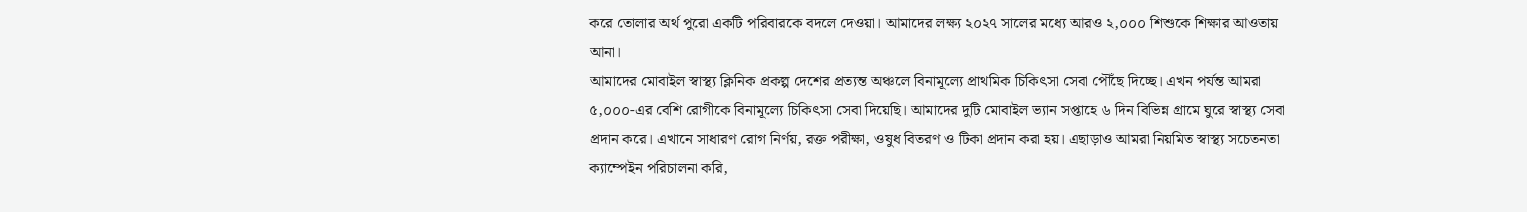করে তোলার অর্থ পুরো একটি পরিবারকে বদলে দেওয়া। আমাদের লক্ষ্য ২০২৭ সালের মধ্যে আরও ২,০০০ শিশুকে শিক্ষার আওতায় আনা।
আমাদের মোবাইল স্বাস্থ্য ক্লিনিক প্রকল্প দেশের প্রত্যন্ত অঞ্চলে বিনামূল্যে প্রাথমিক চিকিৎসা সেবা পৌঁছে দিচ্ছে। এখন পর্যন্ত আমরা ৫,০০০-এর বেশি রোগীকে বিনামূল্যে চিকিৎসা সেবা দিয়েছি। আমাদের দুটি মোবাইল ভ্যান সপ্তাহে ৬ দিন বিভিন্ন গ্রামে ঘুরে স্বাস্থ্য সেবা প্রদান করে। এখানে সাধারণ রোগ নির্ণয়, রক্ত পরীক্ষা, ওষুধ বিতরণ ও টিকা প্রদান করা হয়। এছাড়াও আমরা নিয়মিত স্বাস্থ্য সচেতনতা ক্যাম্পেইন পরিচালনা করি,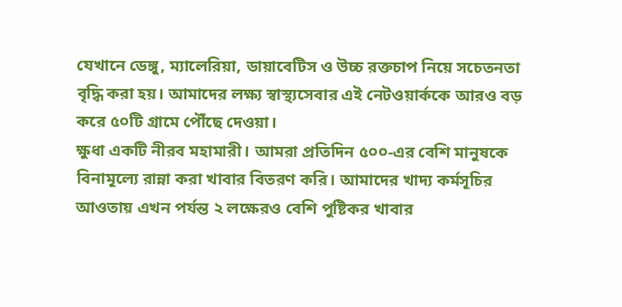যেখানে ডেঙ্গু, ম্যালেরিয়া, ডায়াবেটিস ও উচ্চ রক্তচাপ নিয়ে সচেতনতা বৃদ্ধি করা হয়। আমাদের লক্ষ্য স্বাস্থ্যসেবার এই নেটওয়ার্ককে আরও বড় করে ৫০টি গ্রামে পৌঁছে দেওয়া।
ক্ষুধা একটি নীরব মহামারী। আমরা প্রতিদিন ৫০০-এর বেশি মানুষকে বিনামূল্যে রান্না করা খাবার বিতরণ করি। আমাদের খাদ্য কর্মসূচির আওতায় এখন পর্যন্ত ২ লক্ষেরও বেশি পুষ্টিকর খাবার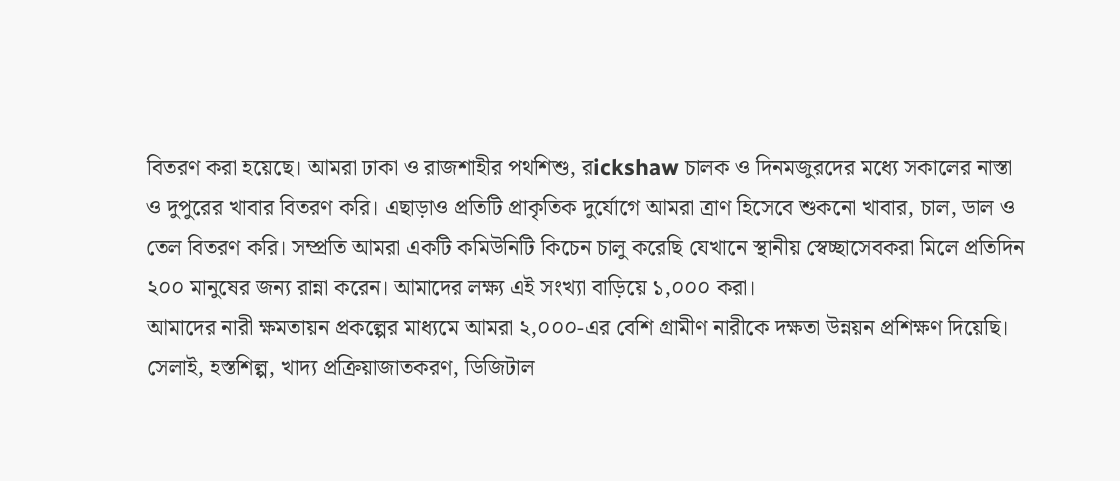বিতরণ করা হয়েছে। আমরা ঢাকা ও রাজশাহীর পথশিশু, রickshaw চালক ও দিনমজুরদের মধ্যে সকালের নাস্তা ও দুপুরের খাবার বিতরণ করি। এছাড়াও প্রতিটি প্রাকৃতিক দুর্যোগে আমরা ত্রাণ হিসেবে শুকনো খাবার, চাল, ডাল ও তেল বিতরণ করি। সম্প্রতি আমরা একটি কমিউনিটি কিচেন চালু করেছি যেখানে স্থানীয় স্বেচ্ছাসেবকরা মিলে প্রতিদিন ২০০ মানুষের জন্য রান্না করেন। আমাদের লক্ষ্য এই সংখ্যা বাড়িয়ে ১,০০০ করা।
আমাদের নারী ক্ষমতায়ন প্রকল্পের মাধ্যমে আমরা ২,০০০-এর বেশি গ্রামীণ নারীকে দক্ষতা উন্নয়ন প্রশিক্ষণ দিয়েছি। সেলাই, হস্তশিল্প, খাদ্য প্রক্রিয়াজাতকরণ, ডিজিটাল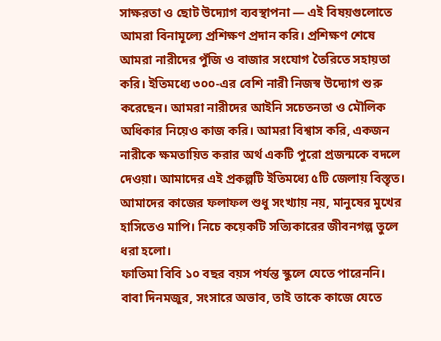সাক্ষরতা ও ছোট উদ্যোগ ব্যবস্থাপনা — এই বিষয়গুলোতে আমরা বিনামূল্যে প্রশিক্ষণ প্রদান করি। প্রশিক্ষণ শেষে আমরা নারীদের পুঁজি ও বাজার সংযোগ তৈরিতে সহায়তা করি। ইতিমধ্যে ৩০০-এর বেশি নারী নিজস্ব উদ্যোগ শুরু করেছেন। আমরা নারীদের আইনি সচেতনতা ও মৌলিক অধিকার নিয়েও কাজ করি। আমরা বিশ্বাস করি, একজন নারীকে ক্ষমতায়িত করার অর্থ একটি পুরো প্রজন্মকে বদলে দেওয়া। আমাদের এই প্রকল্পটি ইতিমধ্যে ৫টি জেলায় বিস্তৃত।
আমাদের কাজের ফলাফল শুধু সংখ্যায় নয়, মানুষের মুখের হাসিতেও মাপি। নিচে কয়েকটি সত্যিকারের জীবনগল্প তুলে ধরা হলো।
ফাতিমা বিবি ১০ বছর বয়স পর্যন্ত স্কুলে যেতে পারেননি। বাবা দিনমজুর, সংসারে অভাব, তাই তাকে কাজে যেতে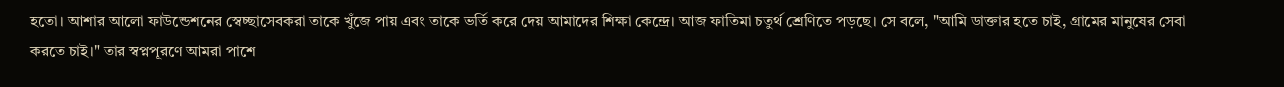হতো। আশার আলো ফাউন্ডেশনের স্বেচ্ছাসেবকরা তাকে খুঁজে পায় এবং তাকে ভর্তি করে দেয় আমাদের শিক্ষা কেন্দ্রে। আজ ফাতিমা চতুর্থ শ্রেণিতে পড়ছে। সে বলে, "আমি ডাক্তার হতে চাই, গ্রামের মানুষের সেবা করতে চাই।" তার স্বপ্নপূরণে আমরা পাশে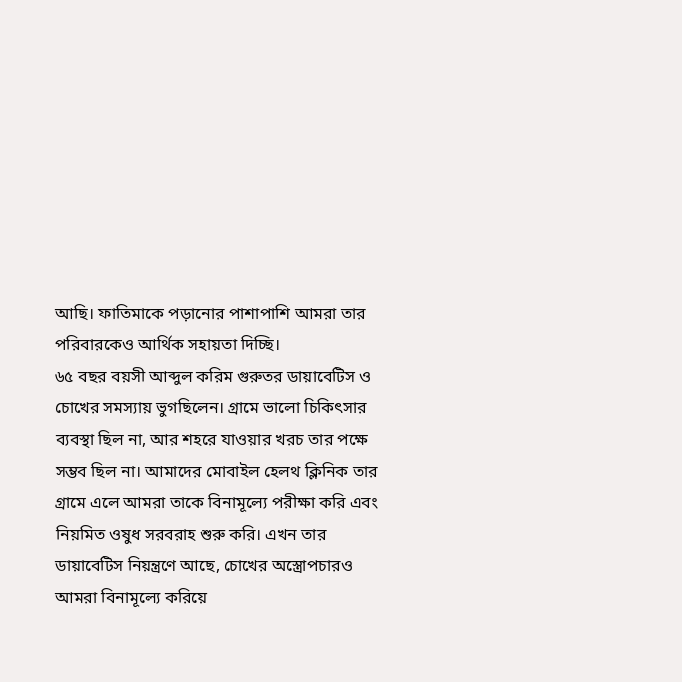আছি। ফাতিমাকে পড়ানোর পাশাপাশি আমরা তার পরিবারকেও আর্থিক সহায়তা দিচ্ছি।
৬৫ বছর বয়সী আব্দুল করিম গুরুতর ডায়াবেটিস ও চোখের সমস্যায় ভুগছিলেন। গ্রামে ভালো চিকিৎসার ব্যবস্থা ছিল না, আর শহরে যাওয়ার খরচ তার পক্ষে সম্ভব ছিল না। আমাদের মোবাইল হেলথ ক্লিনিক তার গ্রামে এলে আমরা তাকে বিনামূল্যে পরীক্ষা করি এবং নিয়মিত ওষুধ সরবরাহ শুরু করি। এখন তার ডায়াবেটিস নিয়ন্ত্রণে আছে, চোখের অস্ত্রোপচারও আমরা বিনামূল্যে করিয়ে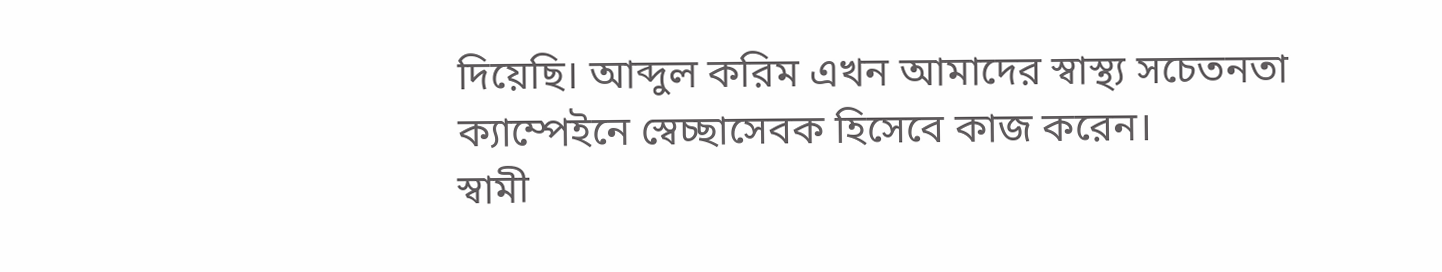দিয়েছি। আব্দুল করিম এখন আমাদের স্বাস্থ্য সচেতনতা ক্যাম্পেইনে স্বেচ্ছাসেবক হিসেবে কাজ করেন।
স্বামী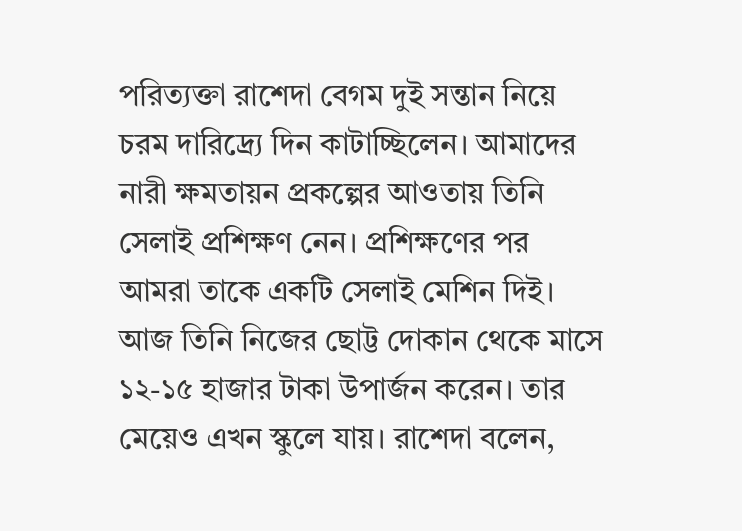পরিত্যক্তা রাশেদা বেগম দুই সন্তান নিয়ে চরম দারিদ্র্যে দিন কাটাচ্ছিলেন। আমাদের নারী ক্ষমতায়ন প্রকল্পের আওতায় তিনি সেলাই প্রশিক্ষণ নেন। প্রশিক্ষণের পর আমরা তাকে একটি সেলাই মেশিন দিই। আজ তিনি নিজের ছোট্ট দোকান থেকে মাসে ১২-১৫ হাজার টাকা উপার্জন করেন। তার মেয়েও এখন স্কুলে যায়। রাশেদা বলেন,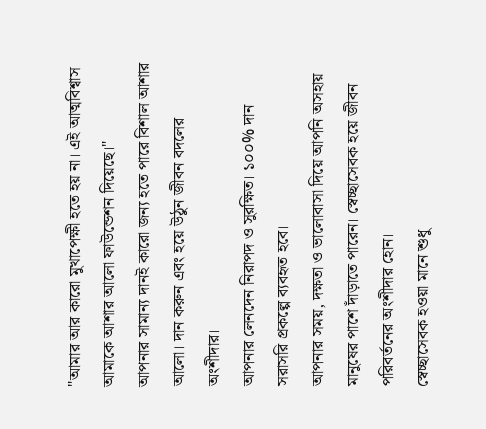"আমার আর কারো মুখাপেক্ষী হতে হয় না। এই আত্মবিশ্বাস আমাকে আশার আলো ফাউন্ডেশন দিয়েছে।"
আপনার সামান্য দানই কারো জন্য হতে পারে বিশাল আশার আলো। দান করুন এবং হয়ে উঠুন জীবন বদলের অংশীদার।
আপনার লেনদেন নিরাপদ ও সুরক্ষিত। ১০০% দান সরাসরি প্রকল্পে ব্যবহৃত হবে।
আপনার সময়, দক্ষতা ও ভালোবাসা দিয়ে আপনি অসহায় মানুষের পাশে দাঁড়াতে পারেন। স্বেচ্ছাসেবক হয়ে জীবন পরিবর্তনের অংশীদার হোন।
স্বেচ্ছাসেবক হওয়া মানে শুধু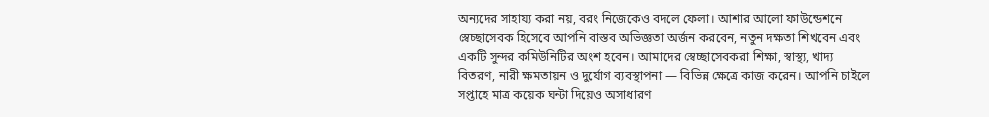অন্যদের সাহায্য করা নয়, বরং নিজেকেও বদলে ফেলা। আশার আলো ফাউন্ডেশনে স্বেচ্ছাসেবক হিসেবে আপনি বাস্তব অভিজ্ঞতা অর্জন করবেন, নতুন দক্ষতা শিখবেন এবং একটি সুন্দর কমিউনিটির অংশ হবেন। আমাদের স্বেচ্ছাসেবকরা শিক্ষা, স্বাস্থ্য, খাদ্য বিতরণ, নারী ক্ষমতায়ন ও দুর্যোগ ব্যবস্থাপনা — বিভিন্ন ক্ষেত্রে কাজ করেন। আপনি চাইলে সপ্তাহে মাত্র কয়েক ঘন্টা দিয়েও অসাধারণ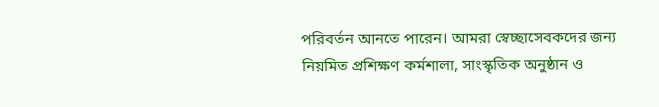পরিবর্তন আনতে পারেন। আমরা স্বেচ্ছাসেবকদের জন্য নিয়মিত প্রশিক্ষণ কর্মশালা, সাংস্কৃতিক অনুষ্ঠান ও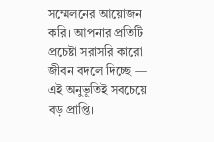সম্মেলনের আয়োজন করি। আপনার প্রতিটি প্রচেষ্টা সরাসরি কারো জীবন বদলে দিচ্ছে — এই অনুভূতিই সবচেয়ে বড় প্রাপ্তি।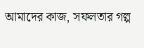আমাদের কাজ, সফলতার গল্প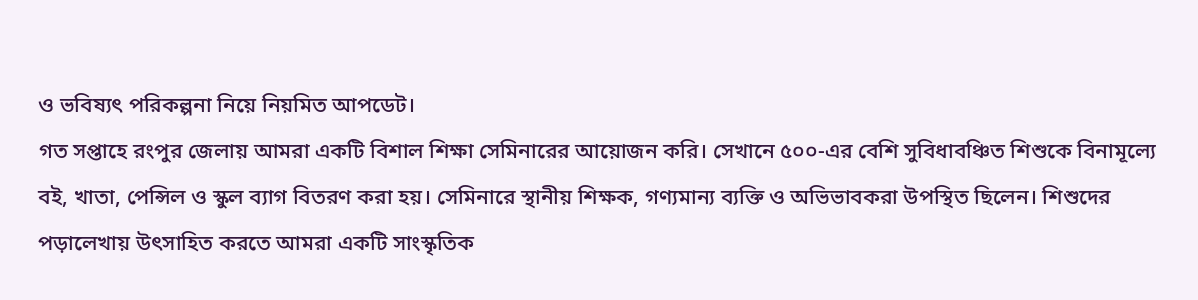ও ভবিষ্যৎ পরিকল্পনা নিয়ে নিয়মিত আপডেট।
গত সপ্তাহে রংপুর জেলায় আমরা একটি বিশাল শিক্ষা সেমিনারের আয়োজন করি। সেখানে ৫০০-এর বেশি সুবিধাবঞ্চিত শিশুকে বিনামূল্যে বই, খাতা, পেন্সিল ও স্কুল ব্যাগ বিতরণ করা হয়। সেমিনারে স্থানীয় শিক্ষক, গণ্যমান্য ব্যক্তি ও অভিভাবকরা উপস্থিত ছিলেন। শিশুদের পড়ালেখায় উৎসাহিত করতে আমরা একটি সাংস্কৃতিক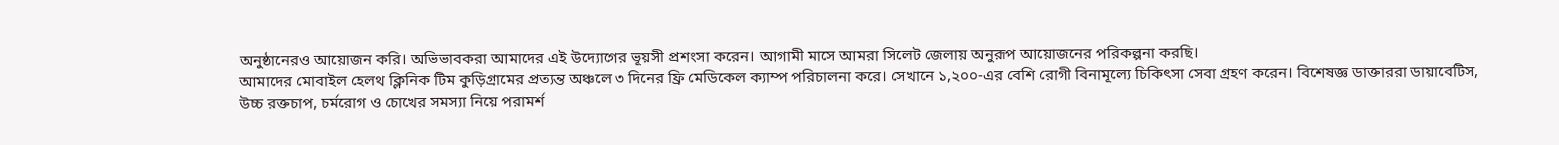অনুষ্ঠানেরও আয়োজন করি। অভিভাবকরা আমাদের এই উদ্যোগের ভূয়সী প্রশংসা করেন। আগামী মাসে আমরা সিলেট জেলায় অনুরূপ আয়োজনের পরিকল্পনা করছি।
আমাদের মোবাইল হেলথ ক্লিনিক টিম কুড়িগ্রামের প্রত্যন্ত অঞ্চলে ৩ দিনের ফ্রি মেডিকেল ক্যাম্প পরিচালনা করে। সেখানে ১,২০০-এর বেশি রোগী বিনামূল্যে চিকিৎসা সেবা গ্রহণ করেন। বিশেষজ্ঞ ডাক্তাররা ডায়াবেটিস, উচ্চ রক্তচাপ, চর্মরোগ ও চোখের সমস্যা নিয়ে পরামর্শ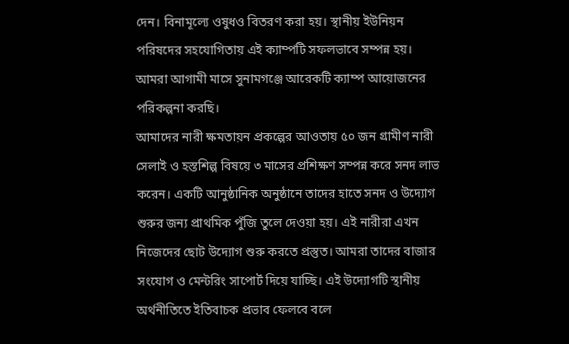দেন। বিনামূল্যে ওষুধও বিতরণ করা হয়। স্থানীয় ইউনিয়ন পরিষদের সহযোগিতায় এই ক্যাম্পটি সফলভাবে সম্পন্ন হয়। আমরা আগামী মাসে সুনামগঞ্জে আরেকটি ক্যাম্প আয়োজনের পরিকল্পনা করছি।
আমাদের নারী ক্ষমতায়ন প্রকল্পের আওতায় ৫০ জন গ্রামীণ নারী সেলাই ও হস্তশিল্প বিষয়ে ৩ মাসের প্রশিক্ষণ সম্পন্ন করে সনদ লাভ করেন। একটি আনুষ্ঠানিক অনুষ্ঠানে তাদের হাতে সনদ ও উদ্যোগ শুরুর জন্য প্রাথমিক পুঁজি তুলে দেওয়া হয়। এই নারীরা এখন নিজেদের ছোট উদ্যোগ শুরু করতে প্রস্তুত। আমরা তাদের বাজার সংযোগ ও মেন্টরিং সাপোর্ট দিয়ে যাচ্ছি। এই উদ্যোগটি স্থানীয় অর্থনীতিতে ইতিবাচক প্রভাব ফেলবে বলে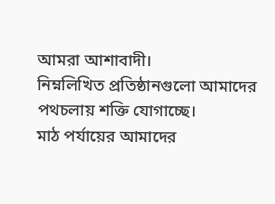আমরা আশাবাদী।
নিম্নলিখিত প্রতিষ্ঠানগুলো আমাদের পথচলায় শক্তি যোগাচ্ছে।
মাঠ পর্যায়ের আমাদের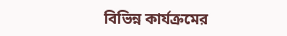বিভিন্ন কার্যক্রমের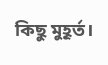কিছু মুহূর্ত।